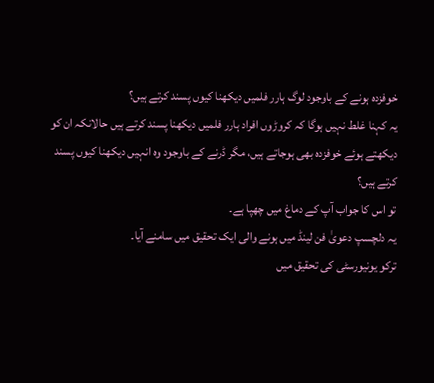خوفزدہ ہونے کے باوجود لوگ ہارر فلمیں دیکھنا کیوں پسند کرتے ہیں؟
یہ کہنا غلط نہیں ہوگا کہ کروڑوں افراد ہارر فلمیں دیکھنا پسند کرتے ہیں حالانکہ ان کو دیکھتے ہوئے خوفزدہ بھی ہوجاتے ہیں، مگر ڈرنے کے باوجود وہ انہیں دیکھنا کیوں پسند کرتے ہیں؟
تو اس کا جواب آپ کے دماغ میں چھپا ہے۔
یہ دلچسپ دعویٰ فن لینڈ میں ہونے والی ایک تحقیق میں سامنے آیا۔
ترکو یونیورسٹی کی تحقیق میں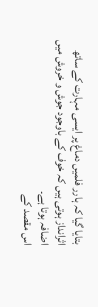بتایا گیا کہ ہارر فلمیں دماغ پر ایسی مہارت کے ساتھ اثرانداز ہوتی ہیں کہ خوف کے باوجود جوش و خروش میں اضافہ ہوتا ہے۔
اس مقصد کے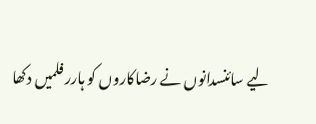لیے سائنسدانوں نے رضاکاروں کو ہارر فلمیں دکھا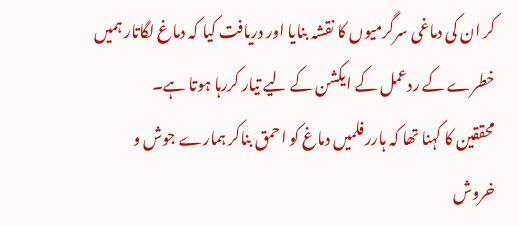کر ان کی دماغی سرگرمیوں کا نقشہ بنایا اور دریافت کیا کہ دماغ لگاتار ہمیں خطرے کے ردعمل کے ایکشن کے لیے تیار کررہا ہوتا ہے۔
محققین کا کہنا تھا کہ ہارر فلمیں دماغ کو احمق بناکر ہمارے جوش و خروش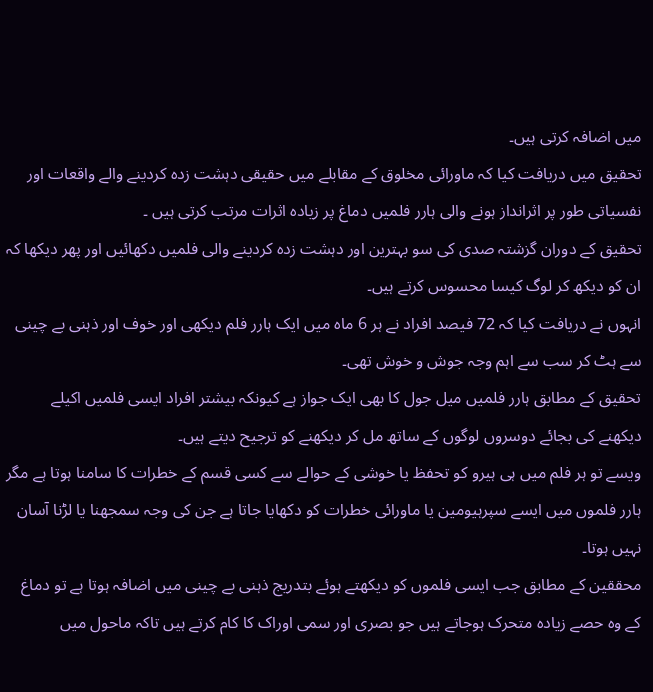میں اضافہ کرتی ہیں۔
تحقیق میں دریافت کیا کہ ماورائی مخلوق کے مقابلے میں حقیقی دہشت زدہ کردینے والے واقعات اور نفسیاتی طور پر اثرانداز ہونے والی ہارر فلمیں دماغ پر زیادہ اثرات مرتب کرتی ہیں ۔
تحقیق کے دوران گزشتہ صدی کی سو بہترین اور دہشت زدہ کردینے والی فلمیں دکھائیں اور پھر دیکھا کہ ان کو دیکھ کر لوگ کیسا محسوس کرتے ہیں۔
انہوں نے دریافت کیا کہ 72 فیصد افراد نے ہر 6 ماہ میں ایک ہارر فلم دیکھی اور خوف اور ذہنی بے چینی سے ہٹ کر سب سے اہم وجہ جوش و خوش تھی۔
تحقیق کے مطابق ہارر فلمیں میل جول کا بھی ایک جواز ہے کیونکہ بیشتر افراد ایسی فلمیں اکیلے دیکھنے کی بجائے دوسروں لوگوں کے ساتھ مل کر دیکھنے کو ترجیح دیتے ہیں۔
ویسے تو ہر فلم میں ہی ہیرو کو تحفظ یا خوشی کے حوالے سے کسی قسم کے خطرات کا سامنا ہوتا ہے مگر ہارر فلموں میں ایسے سپرہیومین یا ماورائی خطرات کو دکھایا جاتا ہے جن کی وجہ سمجھنا یا لڑنا آسان نہیں ہوتا۔
محققین کے مطابق جب ایسی فلموں کو دیکھتے ہوئے بتدریج ذہنی بے چینی میں اضافہ ہوتا ہے تو دماغ کے وہ حصے زیادہ متحرک ہوجاتے ہیں جو بصری اور سمی اوراک کا کام کرتے ہیں تاکہ ماحول میں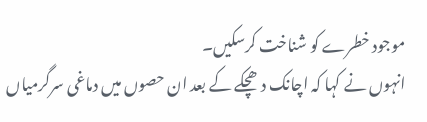موجود خطرے کو شناخت کرسکیں۔
انہوں نے کہا کہ اچانک دھچکے کے بعد ان حصوں میں دماغی سرگرمیاں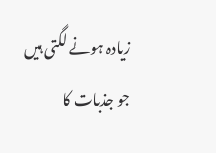زیادہ ہونے لگتی ہیں جو جذبات کا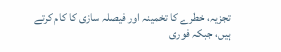تجزیہ، خطرے کا تخمینہ اور فیصلہ سازی کا کام کرتے ہیں، جبکہ فوری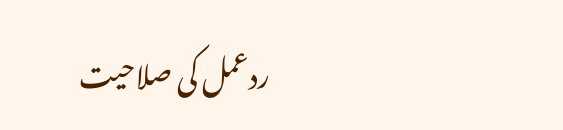ردعمل کی صلاحیت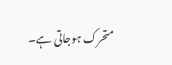متحرک ہوجاتی ہے۔